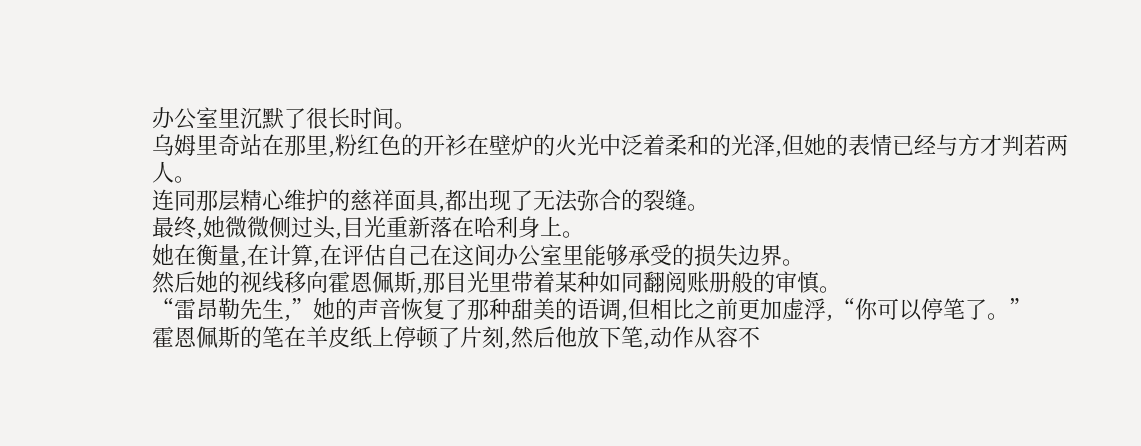办公室里沉默了很长时间。
乌姆里奇站在那里,粉红色的开衫在壁炉的火光中泛着柔和的光泽,但她的表情已经与方才判若两人。
连同那层精心维护的慈祥面具,都出现了无法弥合的裂缝。
最终,她微微侧过头,目光重新落在哈利身上。
她在衡量,在计算,在评估自己在这间办公室里能够承受的损失边界。
然后她的视线移向霍恩佩斯,那目光里带着某种如同翻阅账册般的审慎。
“雷昂勒先生,”她的声音恢复了那种甜美的语调,但相比之前更加虚浮,“你可以停笔了。”
霍恩佩斯的笔在羊皮纸上停顿了片刻,然后他放下笔,动作从容不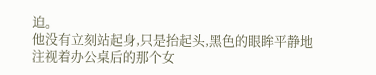迫。
他没有立刻站起身,只是抬起头,黑色的眼眸平静地注视着办公桌后的那个女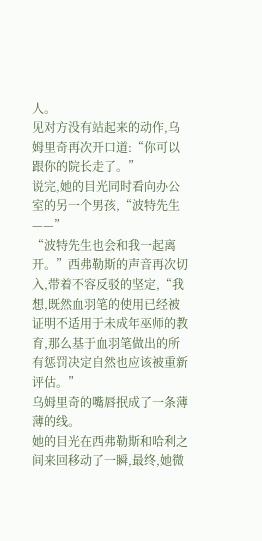人。
见对方没有站起来的动作,乌姆里奇再次开口道:“你可以跟你的院长走了。”
说完,她的目光同时看向办公室的另一个男孩,“波特先生——”
“波特先生也会和我一起离开。”西弗勒斯的声音再次切入,带着不容反驳的坚定,“我想,既然血羽笔的使用已经被证明不适用于未成年巫师的教育,那么基于血羽笔做出的所有惩罚决定自然也应该被重新评估。”
乌姆里奇的嘴唇抿成了一条薄薄的线。
她的目光在西弗勒斯和哈利之间来回移动了一瞬,最终,她微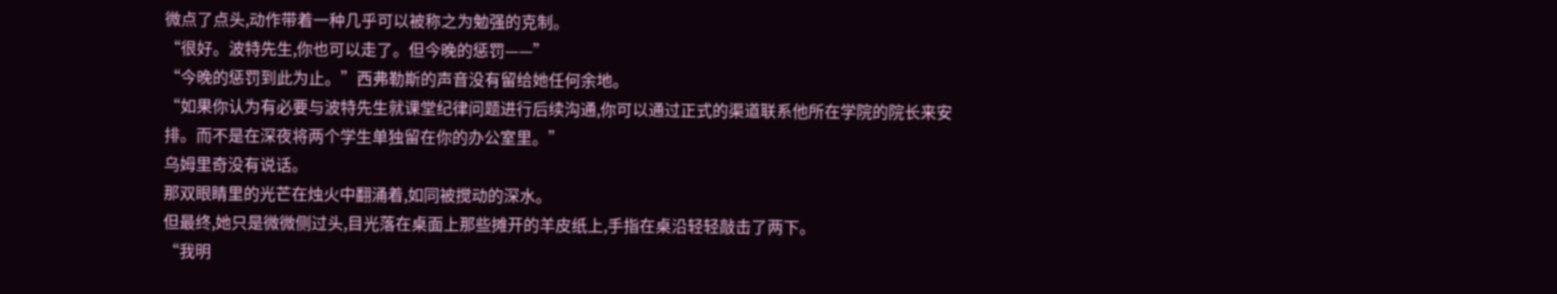微点了点头,动作带着一种几乎可以被称之为勉强的克制。
“很好。波特先生,你也可以走了。但今晚的惩罚——”
“今晚的惩罚到此为止。”西弗勒斯的声音没有留给她任何余地。
“如果你认为有必要与波特先生就课堂纪律问题进行后续沟通,你可以通过正式的渠道联系他所在学院的院长来安排。而不是在深夜将两个学生单独留在你的办公室里。”
乌姆里奇没有说话。
那双眼睛里的光芒在烛火中翻涌着,如同被搅动的深水。
但最终,她只是微微侧过头,目光落在桌面上那些摊开的羊皮纸上,手指在桌沿轻轻敲击了两下。
“我明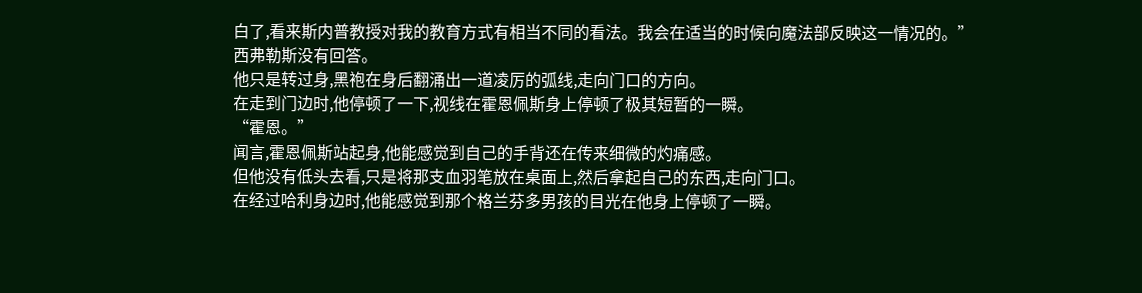白了,看来斯内普教授对我的教育方式有相当不同的看法。我会在适当的时候向魔法部反映这一情况的。”
西弗勒斯没有回答。
他只是转过身,黑袍在身后翻涌出一道凌厉的弧线,走向门口的方向。
在走到门边时,他停顿了一下,视线在霍恩佩斯身上停顿了极其短暂的一瞬。
“霍恩。”
闻言,霍恩佩斯站起身,他能感觉到自己的手背还在传来细微的灼痛感。
但他没有低头去看,只是将那支血羽笔放在桌面上,然后拿起自己的东西,走向门口。
在经过哈利身边时,他能感觉到那个格兰芬多男孩的目光在他身上停顿了一瞬。